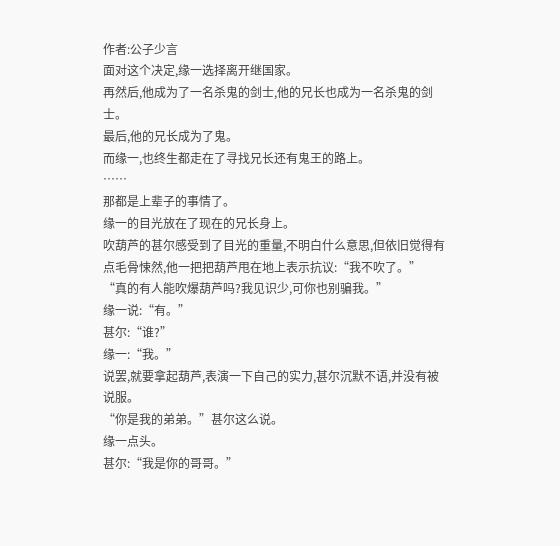作者:公子少言
面对这个决定,缘一选择离开继国家。
再然后,他成为了一名杀鬼的剑士,他的兄长也成为一名杀鬼的剑士。
最后,他的兄长成为了鬼。
而缘一,也终生都走在了寻找兄长还有鬼王的路上。
……
那都是上辈子的事情了。
缘一的目光放在了现在的兄长身上。
吹葫芦的甚尔感受到了目光的重量,不明白什么意思,但依旧觉得有点毛骨悚然,他一把把葫芦甩在地上表示抗议:“我不吹了。”
“真的有人能吹爆葫芦吗?我见识少,可你也别骗我。”
缘一说:“有。”
甚尔:“谁?”
缘一:“我。”
说罢,就要拿起葫芦,表演一下自己的实力,甚尔沉默不语,并没有被说服。
“你是我的弟弟。”甚尔这么说。
缘一点头。
甚尔:“我是你的哥哥。”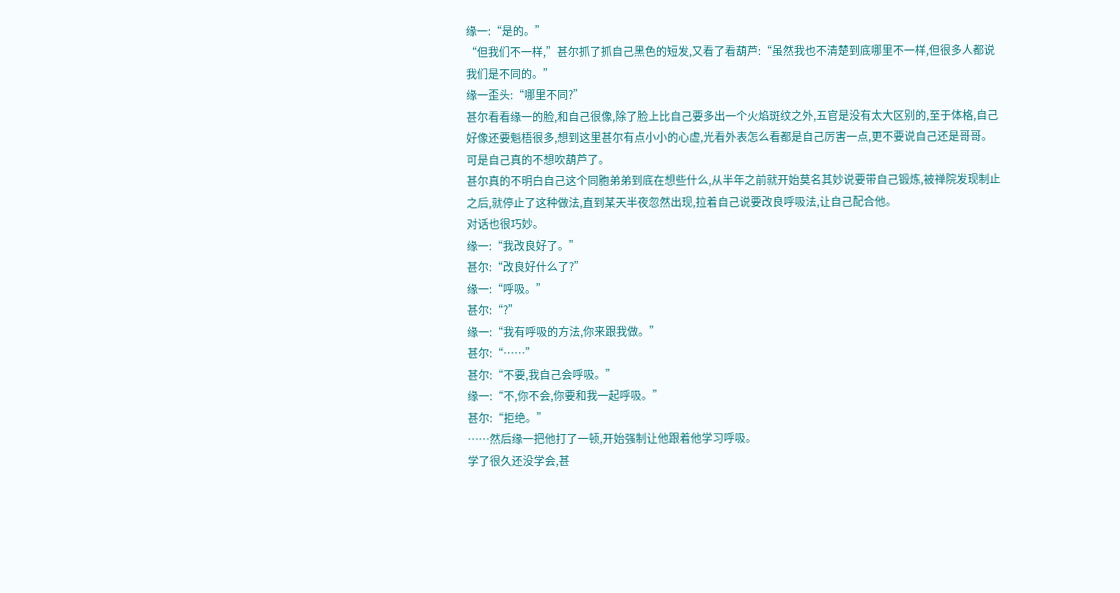缘一:“是的。”
“但我们不一样,”甚尔抓了抓自己黑色的短发,又看了看葫芦:“虽然我也不清楚到底哪里不一样,但很多人都说我们是不同的。”
缘一歪头:“哪里不同?”
甚尔看看缘一的脸,和自己很像,除了脸上比自己要多出一个火焰斑纹之外,五官是没有太大区别的,至于体格,自己好像还要魁梧很多,想到这里甚尔有点小小的心虚,光看外表怎么看都是自己厉害一点,更不要说自己还是哥哥。
可是自己真的不想吹葫芦了。
甚尔真的不明白自己这个同胞弟弟到底在想些什么,从半年之前就开始莫名其妙说要带自己锻炼,被禅院发现制止之后,就停止了这种做法,直到某天半夜忽然出现,拉着自己说要改良呼吸法,让自己配合他。
对话也很巧妙。
缘一:“我改良好了。”
甚尔:“改良好什么了?”
缘一:“呼吸。”
甚尔:“?”
缘一:“我有呼吸的方法,你来跟我做。”
甚尔:“……”
甚尔:“不要,我自己会呼吸。”
缘一:“不,你不会,你要和我一起呼吸。”
甚尔:“拒绝。”
……然后缘一把他打了一顿,开始强制让他跟着他学习呼吸。
学了很久还没学会,甚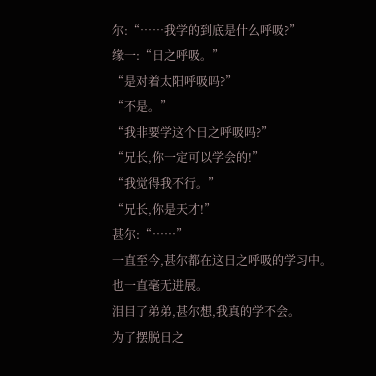尔:“……我学的到底是什么呼吸?”
缘一:“日之呼吸。”
“是对着太阳呼吸吗?”
“不是。”
“我非要学这个日之呼吸吗?”
“兄长,你一定可以学会的!”
“我觉得我不行。”
“兄长,你是天才!”
甚尔:“……”
一直至今,甚尔都在这日之呼吸的学习中。
也一直毫无进展。
泪目了弟弟,甚尔想,我真的学不会。
为了摆脱日之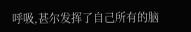呼吸,甚尔发挥了自己所有的脑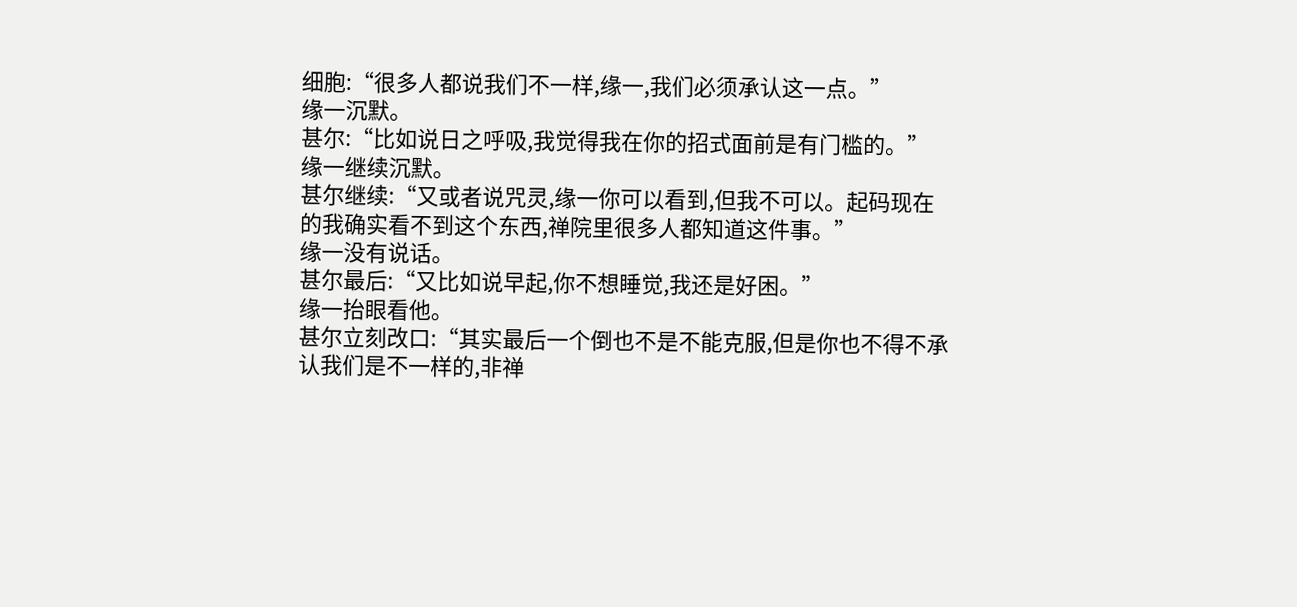细胞:“很多人都说我们不一样,缘一,我们必须承认这一点。”
缘一沉默。
甚尔:“比如说日之呼吸,我觉得我在你的招式面前是有门槛的。”
缘一继续沉默。
甚尔继续:“又或者说咒灵,缘一你可以看到,但我不可以。起码现在的我确实看不到这个东西,禅院里很多人都知道这件事。”
缘一没有说话。
甚尔最后:“又比如说早起,你不想睡觉,我还是好困。”
缘一抬眼看他。
甚尔立刻改口:“其实最后一个倒也不是不能克服,但是你也不得不承认我们是不一样的,非禅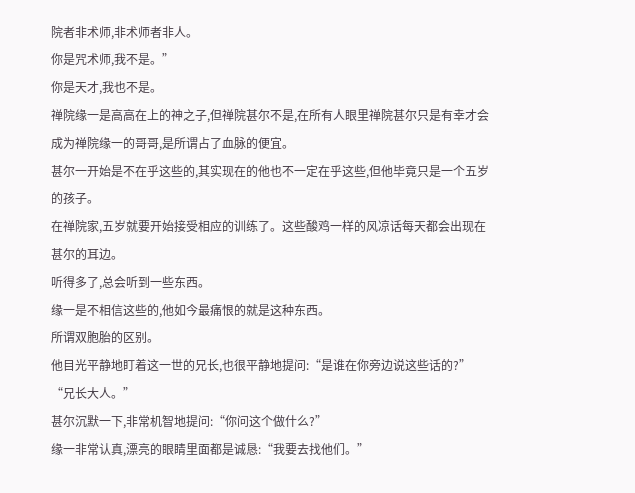院者非术师,非术师者非人。
你是咒术师,我不是。”
你是天才,我也不是。
禅院缘一是高高在上的神之子,但禅院甚尔不是,在所有人眼里禅院甚尔只是有幸才会成为禅院缘一的哥哥,是所谓占了血脉的便宜。
甚尔一开始是不在乎这些的,其实现在的他也不一定在乎这些,但他毕竟只是一个五岁的孩子。
在禅院家,五岁就要开始接受相应的训练了。这些酸鸡一样的风凉话每天都会出现在甚尔的耳边。
听得多了,总会听到一些东西。
缘一是不相信这些的,他如今最痛恨的就是这种东西。
所谓双胞胎的区别。
他目光平静地盯着这一世的兄长,也很平静地提问:“是谁在你旁边说这些话的?”
“兄长大人。”
甚尔沉默一下,非常机智地提问:“你问这个做什么?”
缘一非常认真,漂亮的眼睛里面都是诚恳:“我要去找他们。”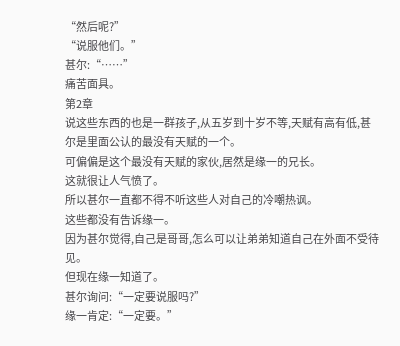“然后呢?”
“说服他们。”
甚尔:“……”
痛苦面具。
第2章
说这些东西的也是一群孩子,从五岁到十岁不等,天赋有高有低,甚尔是里面公认的最没有天赋的一个。
可偏偏是这个最没有天赋的家伙,居然是缘一的兄长。
这就很让人气愤了。
所以甚尔一直都不得不听这些人对自己的冷嘲热讽。
这些都没有告诉缘一。
因为甚尔觉得,自己是哥哥,怎么可以让弟弟知道自己在外面不受待见。
但现在缘一知道了。
甚尔询问:“一定要说服吗?”
缘一肯定:“一定要。”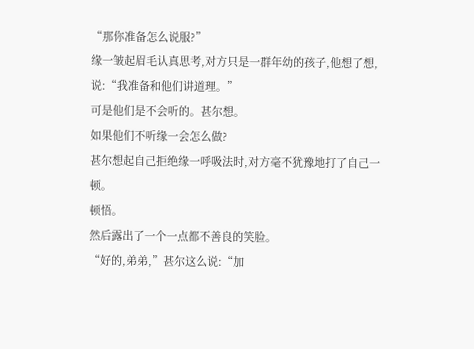“那你准备怎么说服?”
缘一皱起眉毛认真思考,对方只是一群年幼的孩子,他想了想,说:“我准备和他们讲道理。”
可是他们是不会听的。甚尔想。
如果他们不听缘一会怎么做?
甚尔想起自己拒绝缘一呼吸法时,对方毫不犹豫地打了自己一顿。
顿悟。
然后露出了一个一点都不善良的笑脸。
“好的,弟弟,”甚尔这么说:“加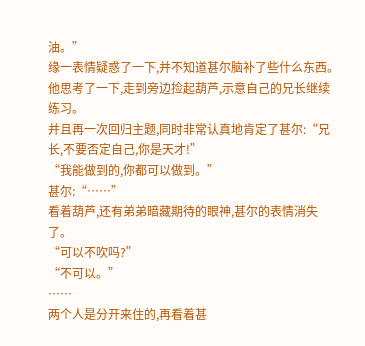油。”
缘一表情疑惑了一下,并不知道甚尔脑补了些什么东西。
他思考了一下,走到旁边捡起葫芦,示意自己的兄长继续练习。
并且再一次回归主题,同时非常认真地肯定了甚尔:“兄长,不要否定自己,你是天才!”
“我能做到的,你都可以做到。”
甚尔:“……”
看着葫芦,还有弟弟暗藏期待的眼神,甚尔的表情消失了。
“可以不吹吗?”
“不可以。”
……
两个人是分开来住的,再看着甚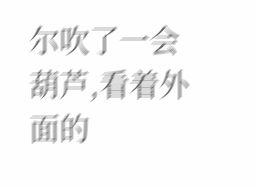尔吹了一会葫芦,看着外面的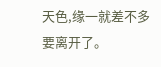天色,缘一就差不多要离开了。